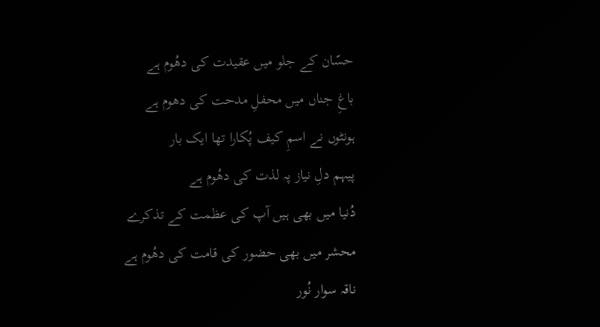حسّان کے جلو میں عقیدت کی دھُوم ہے
باغِ جناں میں محفلِ مدحت کی دھوم ہے
ہونٹوں نے اسمِ کیف پُکارا تھا ایک بار
پیہم دلِ نیاز پہ لذت کی دھُوم ہے
دُنیا میں بھی ہیں آپ کی عظمت کے تذکرے
محشر میں بھی حضور کی قامت کی دھُوم ہے
ناقہ سوار نُور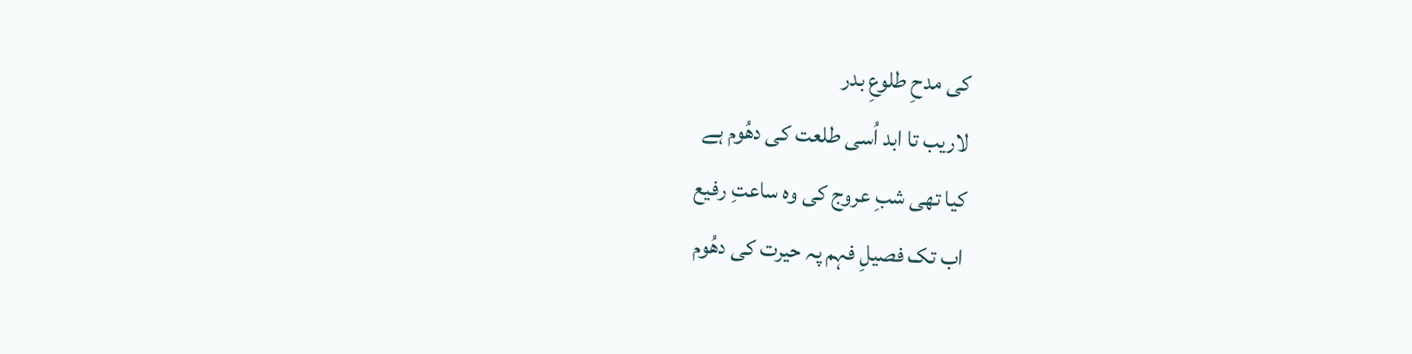کی مدحِ طلوعِ بدر
لاریب تا ابد اُسی طلعت کی دھُوم ہے
کیا تھی شبِ عروج کی وہ ساعتِ رفیع
اب تک فصیلِ فہم پہ حیرت کی دھُوم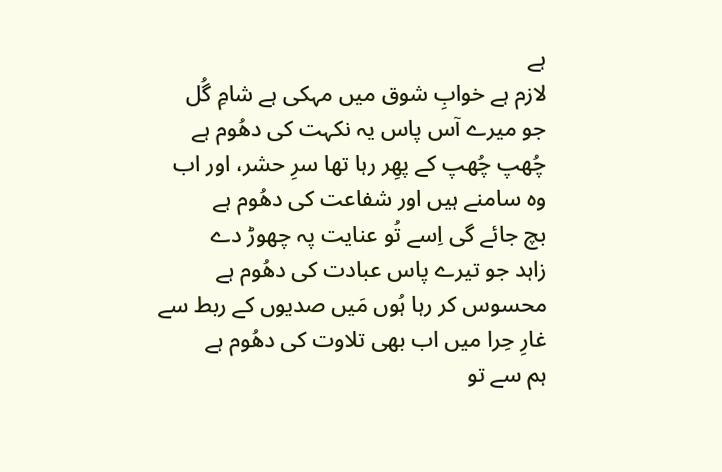ہے
لازم ہے خوابِ شوق میں مہکی ہے شامِ گُل
جو میرے آس پاس یہ نکہت کی دھُوم ہے
چُھپ چُھپ کے پھِر رہا تھا سرِ حشر، اور اب
وہ سامنے ہیں اور شفاعت کی دھُوم ہے
بچ جائے گی اِسے تُو عنایت پہ چھوڑ دے
زاہد جو تیرے پاس عبادت کی دھُوم ہے
محسوس کر رہا ہُوں مَیں صدیوں کے ربط سے
غارِ حِرا میں اب بھی تلاوت کی دھُوم ہے
ہم سے تو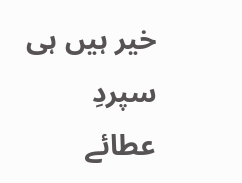خیر ہیں ہی سپردِ عطائے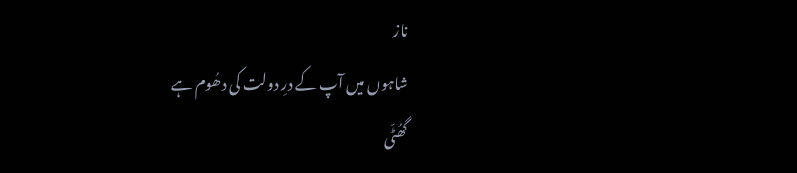ناز
شاہوں میں آپ کے درِ دولت کی دھُوم ہے
گھُٹّی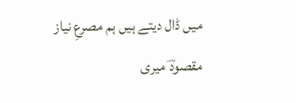میں ڈال دیتے ہیں ہم مصرعِ نیاز
مقصودؔ میری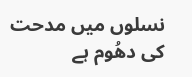نسلوں میں مدحت کی دھُوم ہے